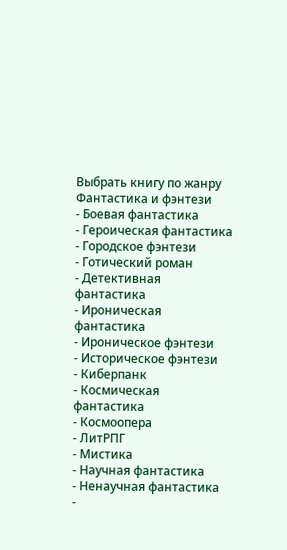Выбрать книгу по жанру
Фантастика и фэнтези
- Боевая фантастика
- Героическая фантастика
- Городское фэнтези
- Готический роман
- Детективная фантастика
- Ироническая фантастика
- Ироническое фэнтези
- Историческое фэнтези
- Киберпанк
- Космическая фантастика
- Космоопера
- ЛитРПГ
- Мистика
- Научная фантастика
- Ненаучная фантастика
-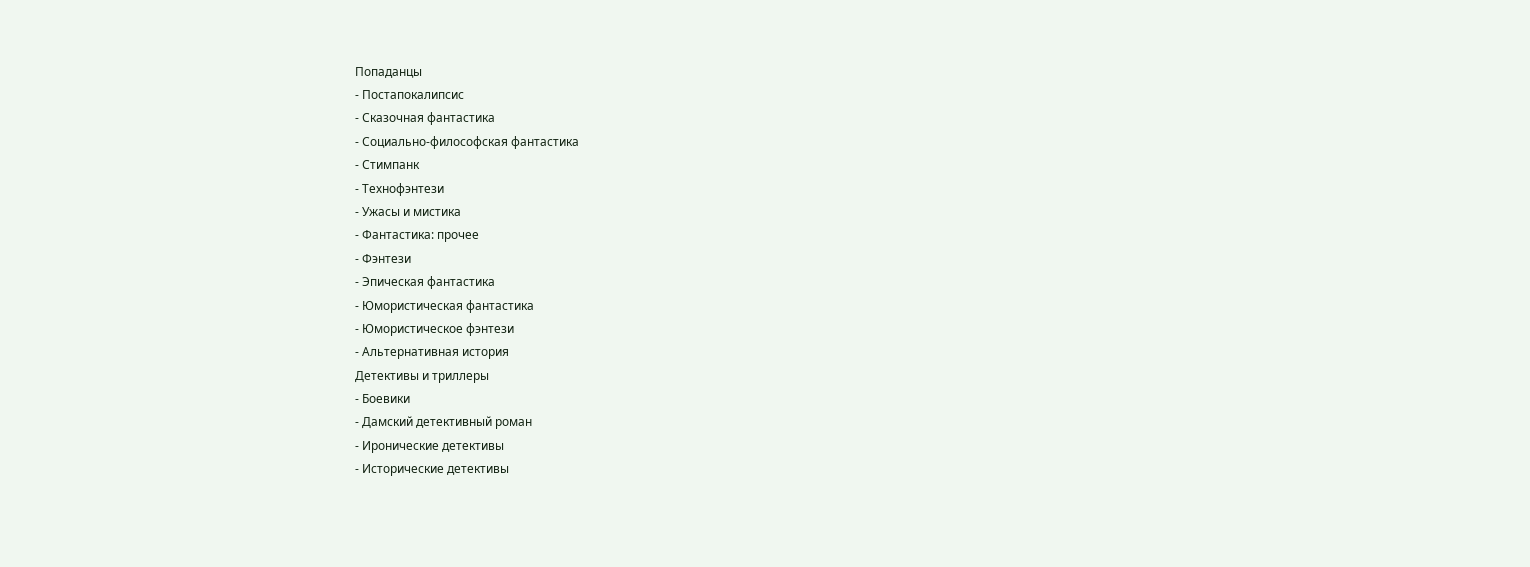Попаданцы
- Постапокалипсис
- Сказочная фантастика
- Социально-философская фантастика
- Стимпанк
- Технофэнтези
- Ужасы и мистика
- Фантастика: прочее
- Фэнтези
- Эпическая фантастика
- Юмористическая фантастика
- Юмористическое фэнтези
- Альтернативная история
Детективы и триллеры
- Боевики
- Дамский детективный роман
- Иронические детективы
- Исторические детективы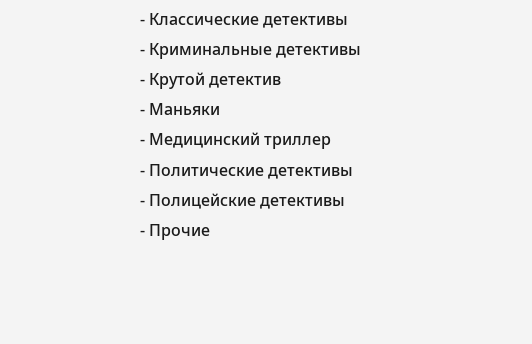- Классические детективы
- Криминальные детективы
- Крутой детектив
- Маньяки
- Медицинский триллер
- Политические детективы
- Полицейские детективы
- Прочие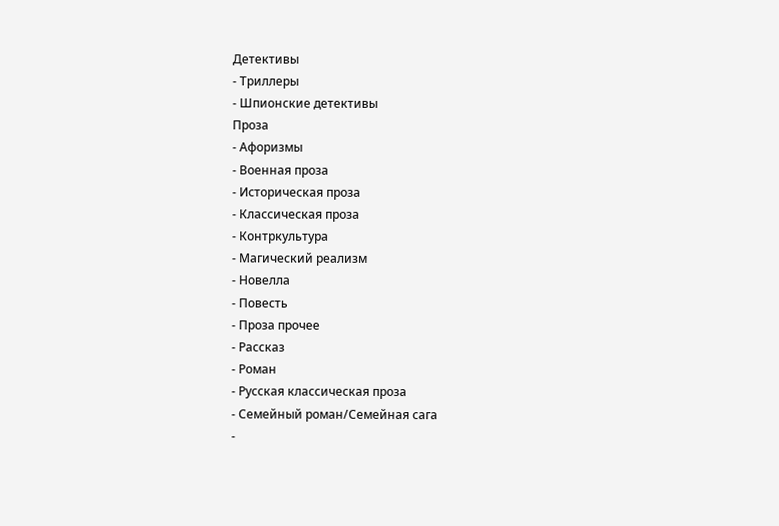Детективы
- Триллеры
- Шпионские детективы
Проза
- Афоризмы
- Военная проза
- Историческая проза
- Классическая проза
- Контркультура
- Магический реализм
- Новелла
- Повесть
- Проза прочее
- Рассказ
- Роман
- Русская классическая проза
- Семейный роман/Семейная сага
-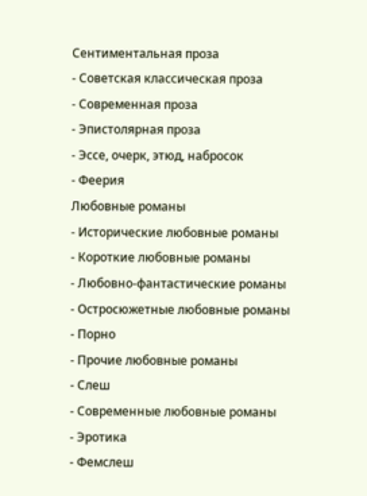Сентиментальная проза
- Советская классическая проза
- Современная проза
- Эпистолярная проза
- Эссе, очерк, этюд, набросок
- Феерия
Любовные романы
- Исторические любовные романы
- Короткие любовные романы
- Любовно-фантастические романы
- Остросюжетные любовные романы
- Порно
- Прочие любовные романы
- Слеш
- Современные любовные романы
- Эротика
- Фемслеш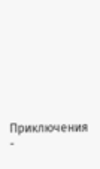Приключения
-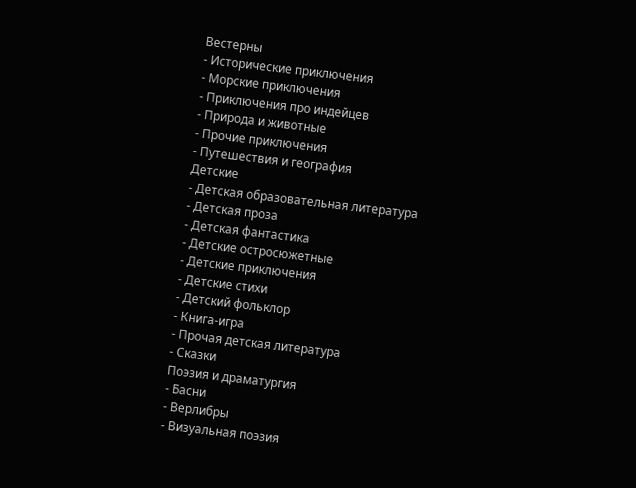Вестерны
- Исторические приключения
- Морские приключения
- Приключения про индейцев
- Природа и животные
- Прочие приключения
- Путешествия и география
Детские
- Детская образовательная литература
- Детская проза
- Детская фантастика
- Детские остросюжетные
- Детские приключения
- Детские стихи
- Детский фольклор
- Книга-игра
- Прочая детская литература
- Сказки
Поэзия и драматургия
- Басни
- Верлибры
- Визуальная поэзия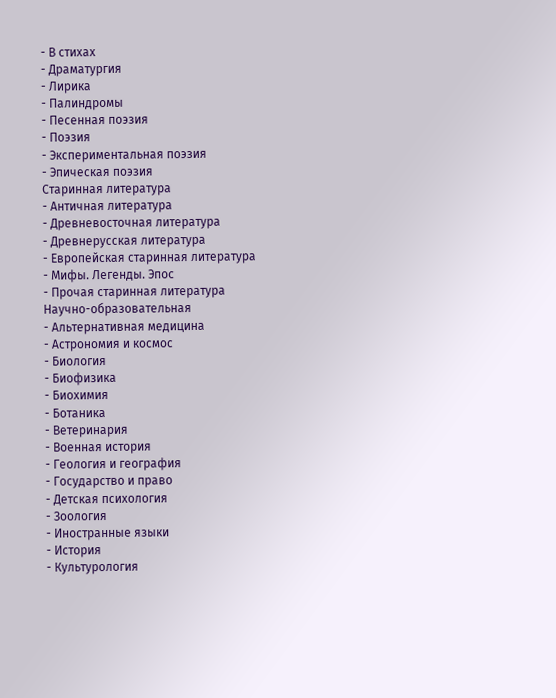- В стихах
- Драматургия
- Лирика
- Палиндромы
- Песенная поэзия
- Поэзия
- Экспериментальная поэзия
- Эпическая поэзия
Старинная литература
- Античная литература
- Древневосточная литература
- Древнерусская литература
- Европейская старинная литература
- Мифы. Легенды. Эпос
- Прочая старинная литература
Научно-образовательная
- Альтернативная медицина
- Астрономия и космос
- Биология
- Биофизика
- Биохимия
- Ботаника
- Ветеринария
- Военная история
- Геология и география
- Государство и право
- Детская психология
- Зоология
- Иностранные языки
- История
- Культурология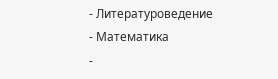- Литературоведение
- Математика
-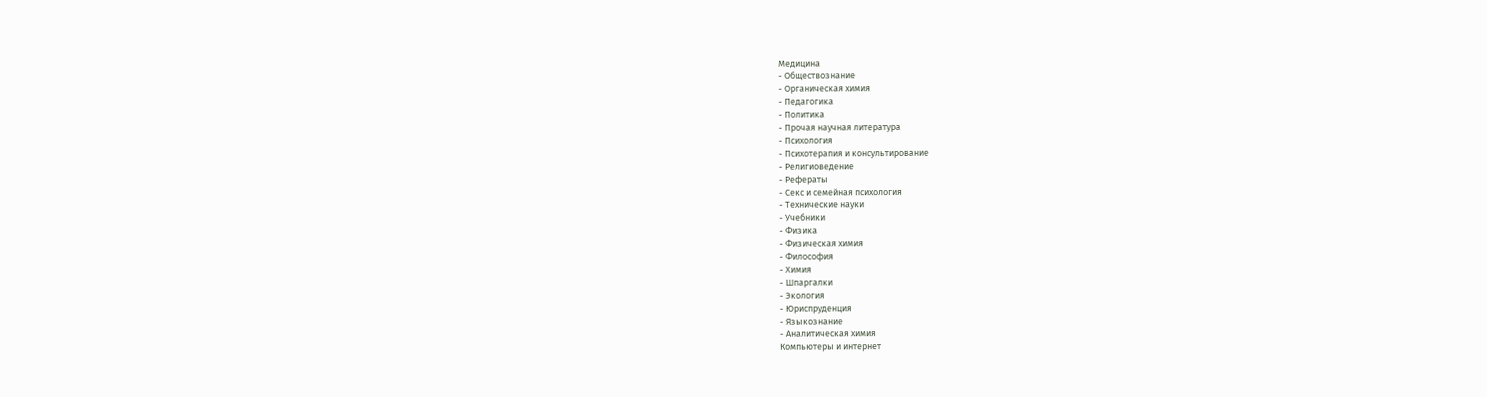Медицина
- Обществознание
- Органическая химия
- Педагогика
- Политика
- Прочая научная литература
- Психология
- Психотерапия и консультирование
- Религиоведение
- Рефераты
- Секс и семейная психология
- Технические науки
- Учебники
- Физика
- Физическая химия
- Философия
- Химия
- Шпаргалки
- Экология
- Юриспруденция
- Языкознание
- Аналитическая химия
Компьютеры и интернет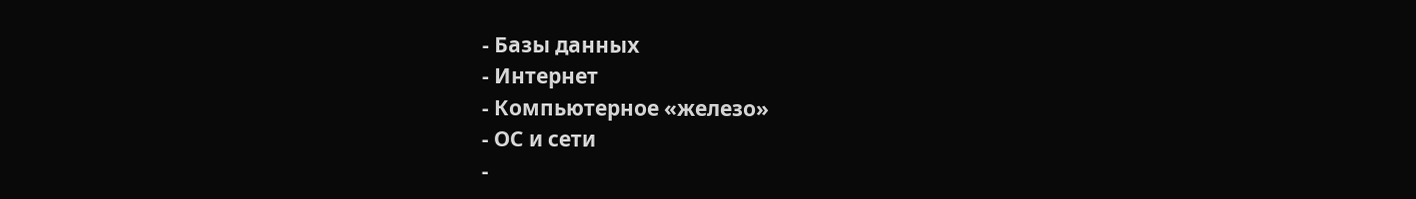- Базы данных
- Интернет
- Компьютерное «железо»
- ОС и сети
-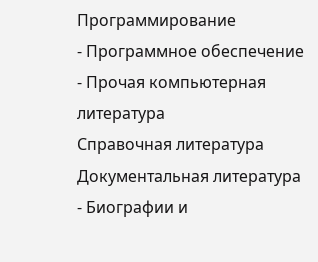Программирование
- Программное обеспечение
- Прочая компьютерная литература
Справочная литература
Документальная литература
- Биографии и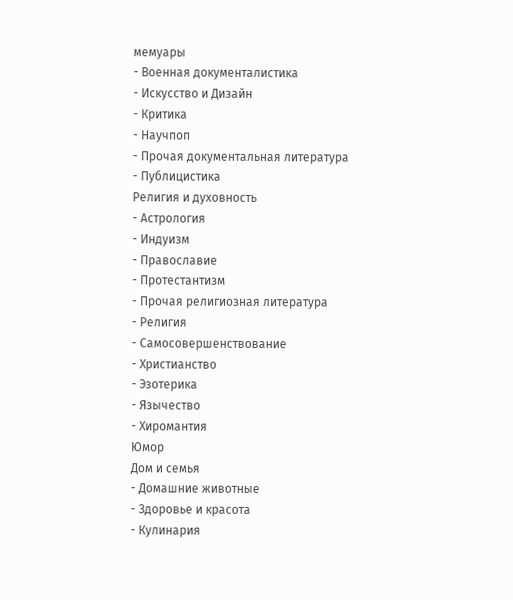мемуары
- Военная документалистика
- Искусство и Дизайн
- Критика
- Научпоп
- Прочая документальная литература
- Публицистика
Религия и духовность
- Астрология
- Индуизм
- Православие
- Протестантизм
- Прочая религиозная литература
- Религия
- Самосовершенствование
- Христианство
- Эзотерика
- Язычество
- Хиромантия
Юмор
Дом и семья
- Домашние животные
- Здоровье и красота
- Кулинария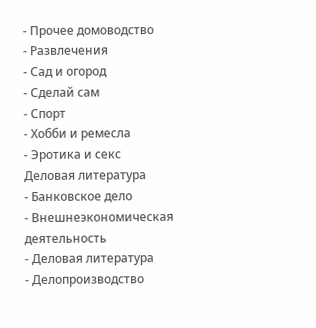- Прочее домоводство
- Развлечения
- Сад и огород
- Сделай сам
- Спорт
- Хобби и ремесла
- Эротика и секс
Деловая литература
- Банковское дело
- Внешнеэкономическая деятельность
- Деловая литература
- Делопроизводство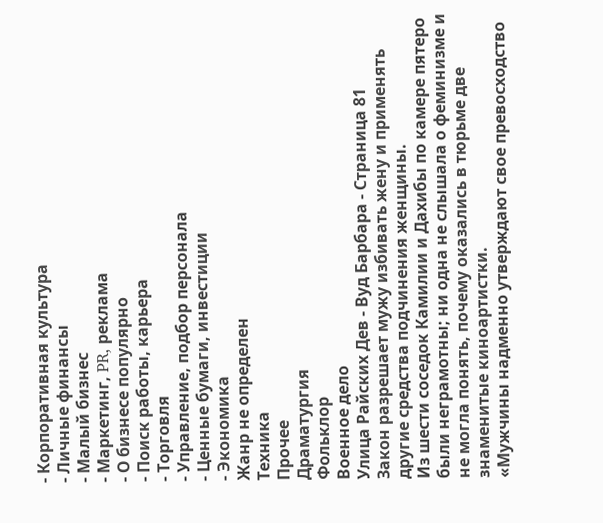- Корпоративная культура
- Личные финансы
- Малый бизнес
- Маркетинг, PR, реклама
- О бизнесе популярно
- Поиск работы, карьера
- Торговля
- Управление, подбор персонала
- Ценные бумаги, инвестиции
- Экономика
Жанр не определен
Техника
Прочее
Драматургия
Фольклор
Военное дело
Улица Райских Дев - Вуд Барбара - Страница 81
Закон разрешает мужу избивать жену и применять другие средства подчинения женщины.
Из шести соседок Камилии и Дахибы по камере пятеро были неграмотны; ни одна не слышала о феминизме и не могла понять, почему оказались в тюрьме две знаменитые киноартистки.
«Мужчины надменно утверждают свое превосходство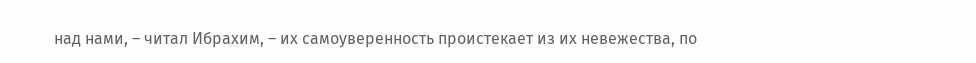над нами, – читал Ибрахим, – их самоуверенность проистекает из их невежества, по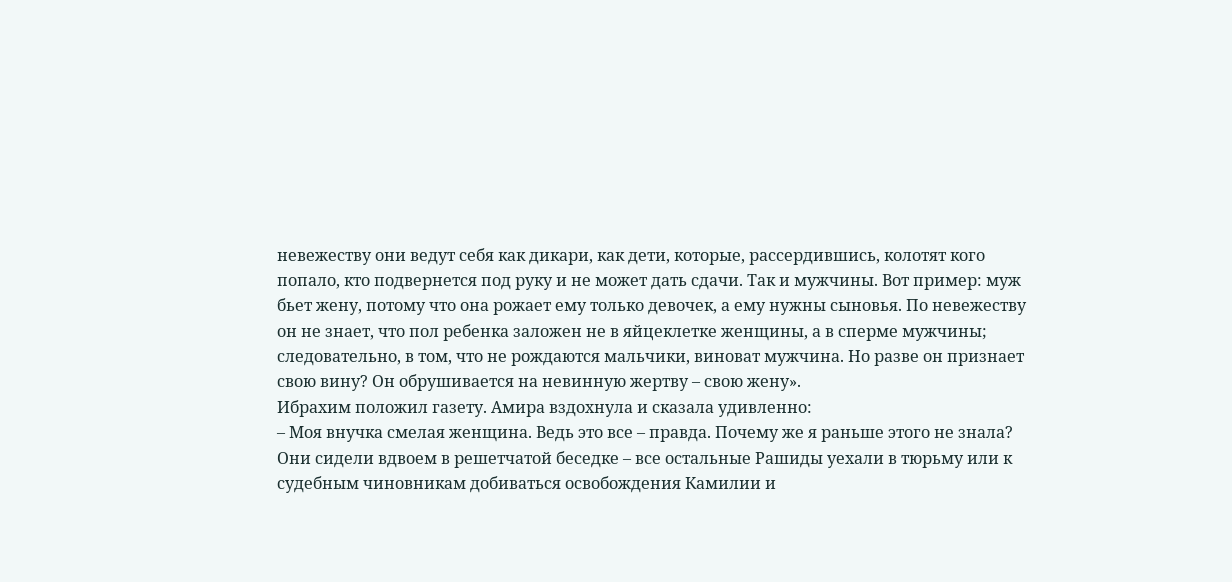невежеству они ведут себя как дикари, как дети, которые, рассердившись, колотят кого попало, кто подвернется под руку и не может дать сдачи. Так и мужчины. Вот пример: муж бьет жену, потому что она рожает ему только девочек, а ему нужны сыновья. По невежеству он не знает, что пол ребенка заложен не в яйцеклетке женщины, а в сперме мужчины; следовательно, в том, что не рождаются мальчики, виноват мужчина. Но разве он признает свою вину? Он обрушивается на невинную жертву – свою жену».
Ибрахим положил газету. Амира вздохнула и сказала удивленно:
– Моя внучка смелая женщина. Ведь это все – правда. Почему же я раньше этого не знала?
Они сидели вдвоем в решетчатой беседке – все остальные Рашиды уехали в тюрьму или к судебным чиновникам добиваться освобождения Камилии и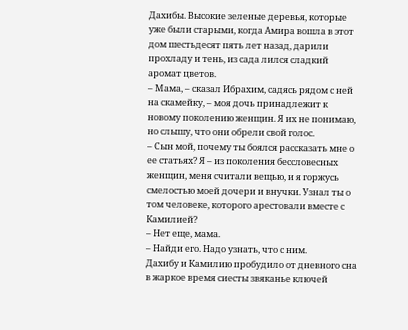Дахибы. Высокие зеленые деревья, которые уже были старыми, когда Амира вошла в этот дом шестьдесят пять лет назад, дарили прохладу и тень, из сада лился сладкий аромат цветов.
– Мама, – сказал Ибрахим, садясь рядом с ней на скамейку, – моя дочь принадлежит к новому поколению женщин. Я их не понимаю, но слышу, что они обрели свой голос.
– Сын мой, почему ты боялся рассказать мне о ее статьях? Я – из поколения бессловесных женщин, меня считали вещью, и я горжусь смелостью моей дочери и внучки. Узнал ты о том человеке, которого арестовали вместе с Камилией?
– Нет еще, мама.
– Найди его. Надо узнать, что с ним.
Дахибу и Камилию пробудило от дневного сна в жаркое время сиесты звяканье ключей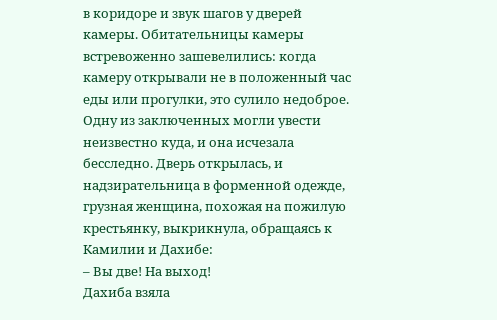в коридоре и звук шагов у дверей камеры. Обитательницы камеры встревоженно зашевелились: когда камеру открывали не в положенный час еды или прогулки, это сулило недоброе. Одну из заключенных могли увести неизвестно куда, и она исчезала бесследно. Дверь открылась, и надзирательница в форменной одежде, грузная женщина, похожая на пожилую крестьянку, выкрикнула, обращаясь к Камилии и Дахибе:
– Вы две! На выход!
Дахиба взяла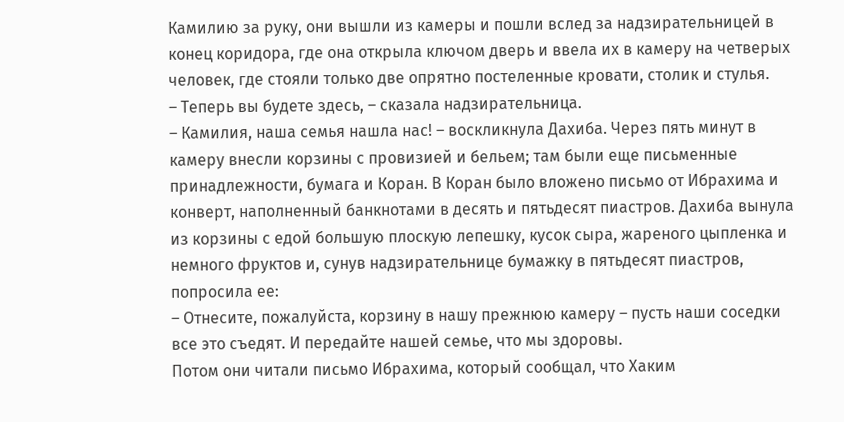Камилию за руку, они вышли из камеры и пошли вслед за надзирательницей в конец коридора, где она открыла ключом дверь и ввела их в камеру на четверых человек, где стояли только две опрятно постеленные кровати, столик и стулья.
– Теперь вы будете здесь, – сказала надзирательница.
– Камилия, наша семья нашла нас! – воскликнула Дахиба. Через пять минут в камеру внесли корзины с провизией и бельем; там были еще письменные принадлежности, бумага и Коран. В Коран было вложено письмо от Ибрахима и конверт, наполненный банкнотами в десять и пятьдесят пиастров. Дахиба вынула из корзины с едой большую плоскую лепешку, кусок сыра, жареного цыпленка и немного фруктов и, сунув надзирательнице бумажку в пятьдесят пиастров, попросила ее:
– Отнесите, пожалуйста, корзину в нашу прежнюю камеру – пусть наши соседки все это съедят. И передайте нашей семье, что мы здоровы.
Потом они читали письмо Ибрахима, который сообщал, что Хаким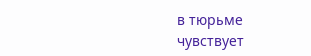в тюрьме чувствует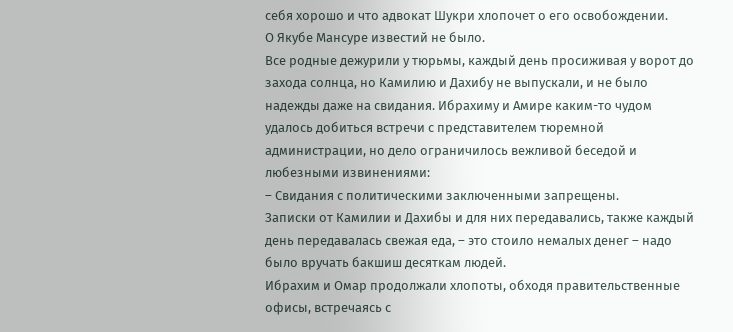себя хорошо и что адвокат Шукри хлопочет о его освобождении.
О Якубе Мансуре известий не было.
Все родные дежурили у тюрьмы, каждый день просиживая у ворот до захода солнца, но Камилию и Дахибу не выпускали, и не было надежды даже на свидания. Ибрахиму и Амире каким-то чудом удалось добиться встречи с представителем тюремной администрации, но дело ограничилось вежливой беседой и любезными извинениями:
– Свидания с политическими заключенными запрещены.
Записки от Камилии и Дахибы и для них передавались, также каждый день передавалась свежая еда, – это стоило немалых денег – надо было вручать бакшиш десяткам людей.
Ибрахим и Омар продолжали хлопоты, обходя правительственные офисы, встречаясь с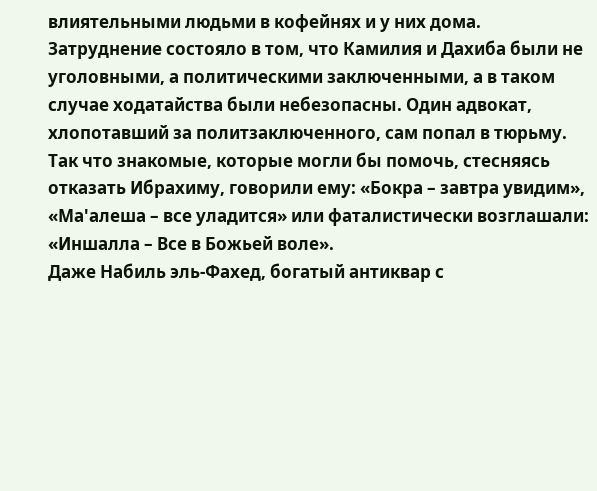влиятельными людьми в кофейнях и у них дома. Затруднение состояло в том, что Камилия и Дахиба были не уголовными, а политическими заключенными, а в таком случае ходатайства были небезопасны. Один адвокат, хлопотавший за политзаключенного, сам попал в тюрьму. Так что знакомые, которые могли бы помочь, стесняясь отказать Ибрахиму, говорили ему: «Бокра – завтра увидим», «Ма'алеша – все уладится» или фаталистически возглашали: «Иншалла – Все в Божьей воле».
Даже Набиль эль-Фахед, богатый антиквар с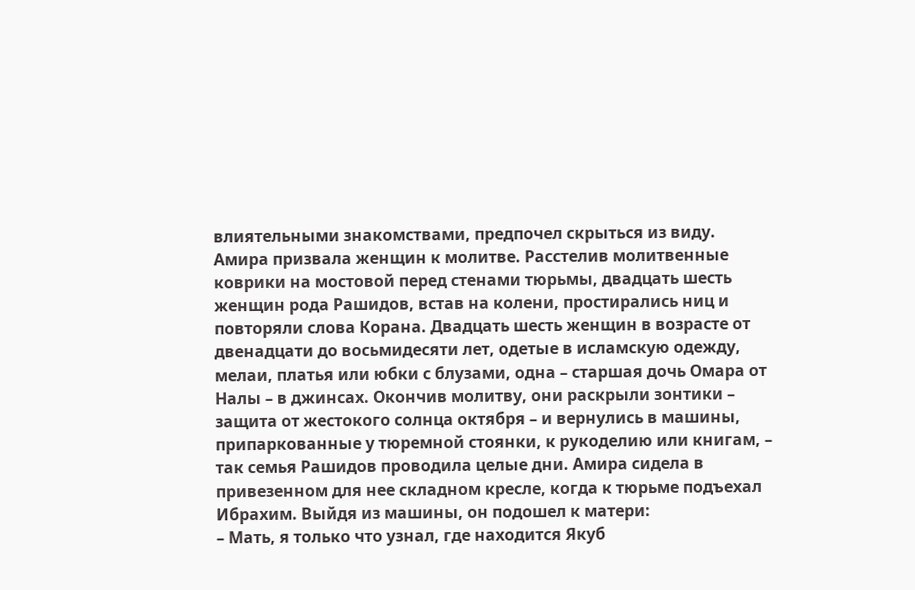влиятельными знакомствами, предпочел скрыться из виду.
Амира призвала женщин к молитве. Расстелив молитвенные коврики на мостовой перед стенами тюрьмы, двадцать шесть женщин рода Рашидов, встав на колени, простирались ниц и повторяли слова Корана. Двадцать шесть женщин в возрасте от двенадцати до восьмидесяти лет, одетые в исламскую одежду, мелаи, платья или юбки с блузами, одна – старшая дочь Омара от Налы – в джинсах. Окончив молитву, они раскрыли зонтики – защита от жестокого солнца октября – и вернулись в машины, припаркованные у тюремной стоянки, к рукоделию или книгам, – так семья Рашидов проводила целые дни. Амира сидела в привезенном для нее складном кресле, когда к тюрьме подъехал Ибрахим. Выйдя из машины, он подошел к матери:
– Мать, я только что узнал, где находится Якуб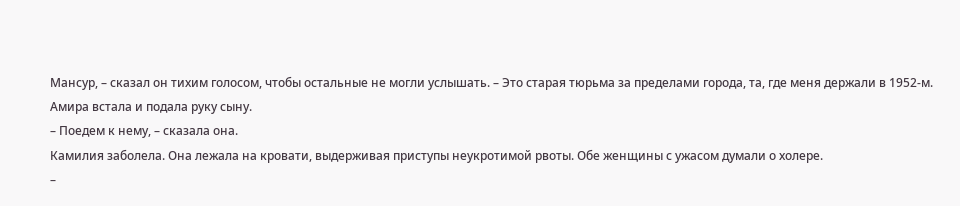Мансур, – сказал он тихим голосом, чтобы остальные не могли услышать. – Это старая тюрьма за пределами города, та, где меня держали в 1952-м.
Амира встала и подала руку сыну.
– Поедем к нему, – сказала она.
Камилия заболела. Она лежала на кровати, выдерживая приступы неукротимой рвоты. Обе женщины с ужасом думали о холере.
–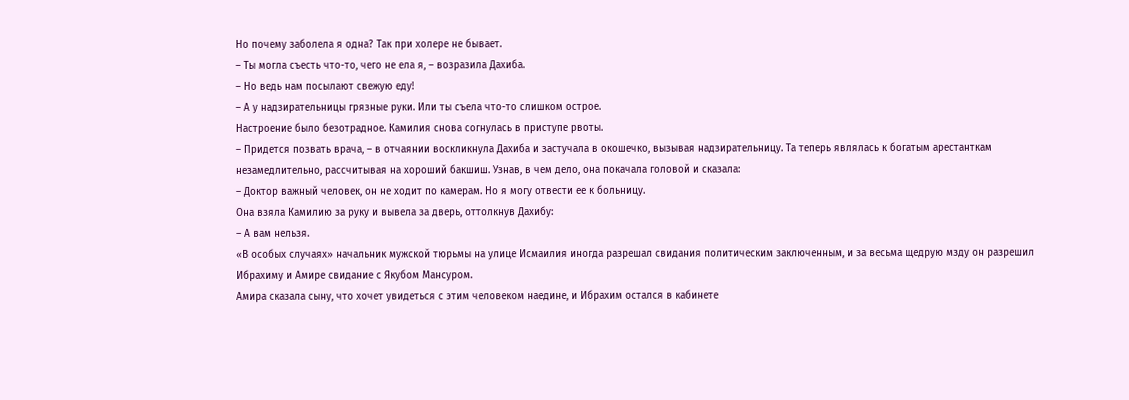Но почему заболела я одна? Так при холере не бывает.
– Ты могла съесть что-то, чего не ела я, – возразила Дахиба.
– Но ведь нам посылают свежую еду!
– А у надзирательницы грязные руки. Или ты съела что-то слишком острое.
Настроение было безотрадное. Камилия снова согнулась в приступе рвоты.
– Придется позвать врача, – в отчаянии воскликнула Дахиба и застучала в окошечко, вызывая надзирательницу. Та теперь являлась к богатым арестанткам незамедлительно, рассчитывая на хороший бакшиш. Узнав, в чем дело, она покачала головой и сказала:
– Доктор важный человек, он не ходит по камерам. Но я могу отвести ее к больницу.
Она взяла Камилию за руку и вывела за дверь, оттолкнув Дахибу:
– А вам нельзя.
«В особых случаях» начальник мужской тюрьмы на улице Исмаилия иногда разрешал свидания политическим заключенным, и за весьма щедрую мзду он разрешил Ибрахиму и Амире свидание с Якубом Мансуром.
Амира сказала сыну, что хочет увидеться с этим человеком наедине, и Ибрахим остался в кабинете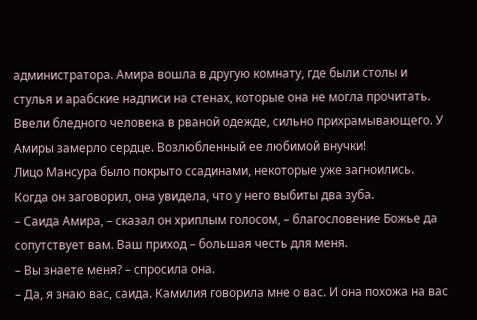администратора. Амира вошла в другую комнату, где были столы и стулья и арабские надписи на стенах, которые она не могла прочитать.
Ввели бледного человека в рваной одежде, сильно прихрамывающего. У Амиры замерло сердце. Возлюбленный ее любимой внучки!
Лицо Мансура было покрыто ссадинами, некоторые уже загноились. Когда он заговорил, она увидела, что у него выбиты два зуба.
– Саида Амира, – сказал он хриплым голосом, – благословение Божье да сопутствует вам. Ваш приход – большая честь для меня.
– Вы знаете меня? – спросила она.
– Да, я знаю вас, саида. Камилия говорила мне о вас. И она похожа на вас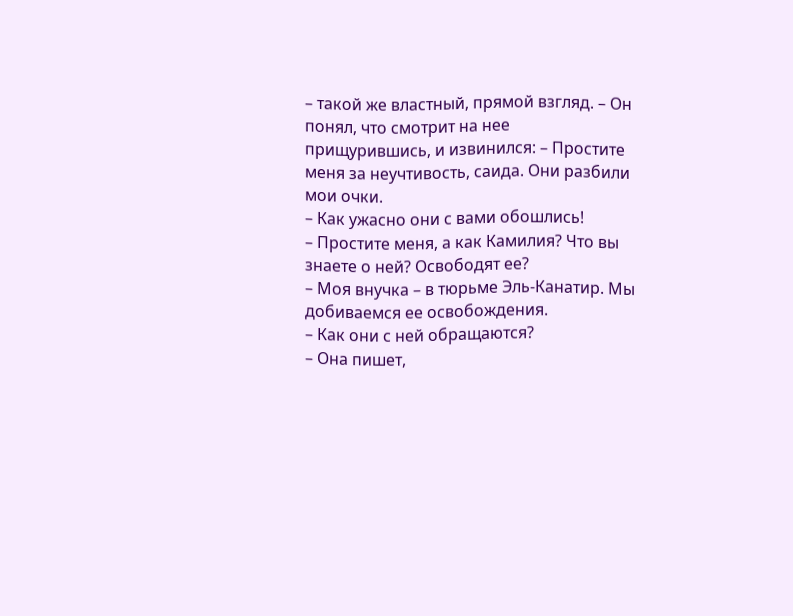– такой же властный, прямой взгляд. – Он понял, что смотрит на нее прищурившись, и извинился: – Простите меня за неучтивость, саида. Они разбили мои очки.
– Как ужасно они с вами обошлись!
– Простите меня, а как Камилия? Что вы знаете о ней? Освободят ее?
– Моя внучка – в тюрьме Эль-Канатир. Мы добиваемся ее освобождения.
– Как они с ней обращаются?
– Она пишет,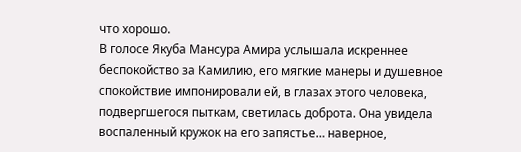что хорошо.
В голосе Якуба Мансура Амира услышала искреннее беспокойство за Камилию, его мягкие манеры и душевное спокойствие импонировали ей, в глазах этого человека, подвергшегося пыткам, светилась доброта. Она увидела воспаленный кружок на его запястье… наверное,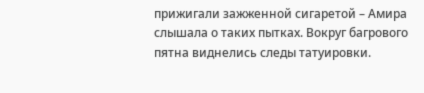прижигали зажженной сигаретой – Амира слышала о таких пытках. Вокруг багрового пятна виднелись следы татуировки.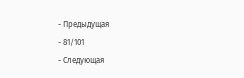- Предыдущая
- 81/101
- Следующая